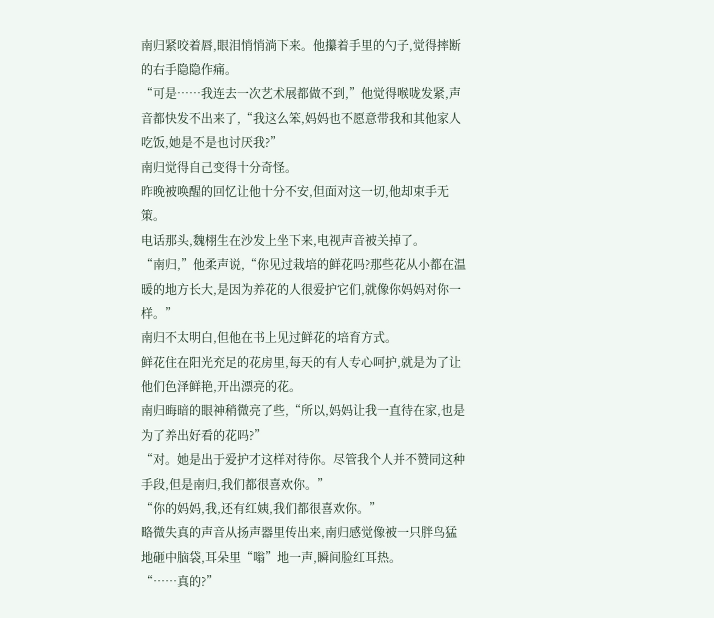南归紧咬着唇,眼泪悄悄淌下来。他攥着手里的勺子,觉得摔断的右手隐隐作痛。
“可是……我连去一次艺术展都做不到,”他觉得喉咙发紧,声音都快发不出来了,“我这么笨,妈妈也不愿意带我和其他家人吃饭,她是不是也讨厌我?”
南归觉得自己变得十分奇怪。
昨晚被唤醒的回忆让他十分不安,但面对这一切,他却束手无策。
电话那头,魏栩生在沙发上坐下来,电视声音被关掉了。
“南归,”他柔声说,“你见过栽培的鲜花吗?那些花从小都在温暖的地方长大,是因为养花的人很爱护它们,就像你妈妈对你一样。”
南归不太明白,但他在书上见过鲜花的培育方式。
鲜花住在阳光充足的花房里,每天的有人专心呵护,就是为了让他们色泽鲜艳,开出漂亮的花。
南归晦暗的眼神稍微亮了些,“所以,妈妈让我一直待在家,也是为了养出好看的花吗?”
“对。她是出于爱护才这样对待你。尽管我个人并不赞同这种手段,但是南归,我们都很喜欢你。”
“你的妈妈,我,还有红姨,我们都很喜欢你。”
略微失真的声音从扬声器里传出来,南归感觉像被一只胖鸟猛地砸中脑袋,耳朵里“嗡”地一声,瞬间脸红耳热。
“……真的?”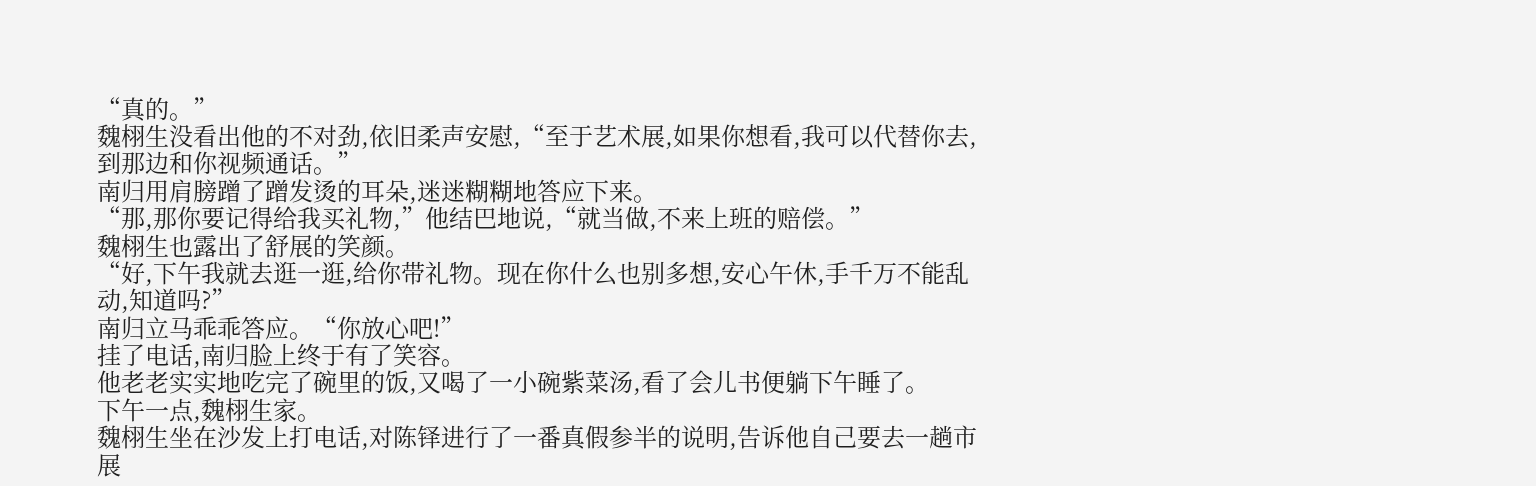“真的。”
魏栩生没看出他的不对劲,依旧柔声安慰,“至于艺术展,如果你想看,我可以代替你去,到那边和你视频通话。”
南归用肩膀蹭了蹭发烫的耳朵,迷迷糊糊地答应下来。
“那,那你要记得给我买礼物,”他结巴地说,“就当做,不来上班的赔偿。”
魏栩生也露出了舒展的笑颜。
“好,下午我就去逛一逛,给你带礼物。现在你什么也别多想,安心午休,手千万不能乱动,知道吗?”
南归立马乖乖答应。“你放心吧!”
挂了电话,南归脸上终于有了笑容。
他老老实实地吃完了碗里的饭,又喝了一小碗紫菜汤,看了会儿书便躺下午睡了。
下午一点,魏栩生家。
魏栩生坐在沙发上打电话,对陈铎进行了一番真假参半的说明,告诉他自己要去一趟市展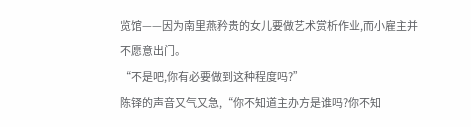览馆——因为南里燕矜贵的女儿要做艺术赏析作业,而小雇主并不愿意出门。
“不是吧,你有必要做到这种程度吗?”
陈铎的声音又气又急,“你不知道主办方是谁吗?你不知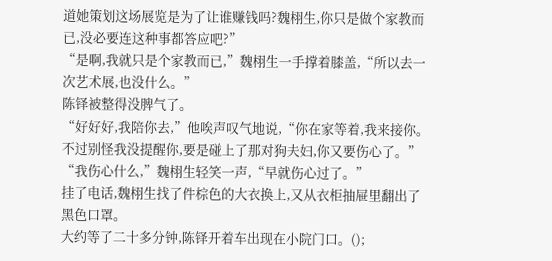道她策划这场展览是为了让谁赚钱吗?魏栩生,你只是做个家教而已,没必要连这种事都答应吧?”
“是啊,我就只是个家教而已,”魏栩生一手撑着膝盖,“所以去一次艺术展,也没什么。”
陈铎被整得没脾气了。
“好好好,我陪你去,”他唉声叹气地说,“你在家等着,我来接你。不过别怪我没提醒你,要是碰上了那对狗夫妇,你又要伤心了。”
“我伤心什么,”魏栩生轻笑一声,“早就伤心过了。”
挂了电话,魏栩生找了件棕色的大衣换上,又从衣柜抽屉里翻出了黑色口罩。
大约等了二十多分钟,陈铎开着车出现在小院门口。();